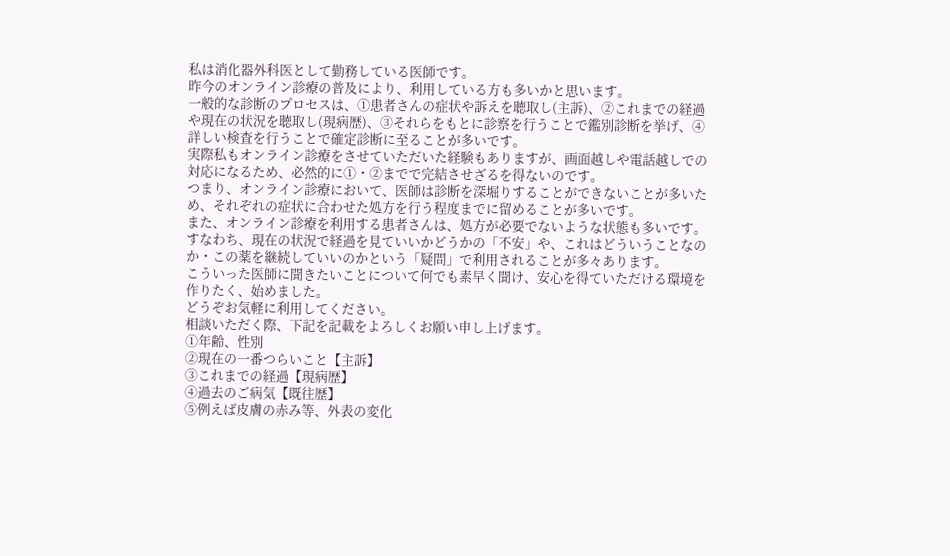私は消化器外科医として勤務している医師です。
昨今のオンライン診療の普及により、利用している方も多いかと思います。
一般的な診断のプロセスは、①患者さんの症状や訴えを聴取し(主訴)、②これまでの経過や現在の状況を聴取し(現病歴)、③それらをもとに診察を行うことで鑑別診断を挙げ、④詳しい検査を行うことで確定診断に至ることが多いです。
実際私もオンライン診療をさせていただいた経験もありますが、画面越しや電話越しでの対応になるため、必然的に①・②までで完結させざるを得ないのです。
つまり、オンライン診療において、医師は診断を深堀りすることができないことが多いため、それぞれの症状に合わせた処方を行う程度までに留めることが多いです。
また、オンライン診療を利用する患者さんは、処方が必要でないような状態も多いです。すなわち、現在の状況で経過を見ていいかどうかの「不安」や、これはどういうことなのか・この薬を継続していいのかという「疑問」で利用されることが多々あります。
こういった医師に聞きたいことについて何でも素早く聞け、安心を得ていただける環境を作りたく、始めました。
どうぞお気軽に利用してください。
相談いただく際、下記を記載をよろしくお願い申し上げます。
①年齢、性別
②現在の一番つらいこと【主訴】
③これまでの経過【現病歴】
④過去のご病気【既往歴】
⑤例えば皮膚の赤み等、外表の変化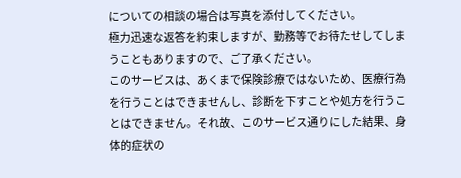についての相談の場合は写真を添付してください。
極力迅速な返答を約束しますが、勤務等でお待たせしてしまうこともありますので、ご了承ください。
このサービスは、あくまで保険診療ではないため、医療行為を行うことはできませんし、診断を下すことや処方を行うことはできません。それ故、このサービス通りにした結果、身体的症状の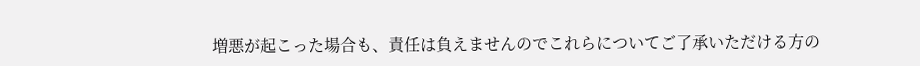増悪が起こった場合も、責任は負えませんのでこれらについてご了承いただける方の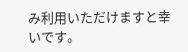み利用いただけますと幸いです。